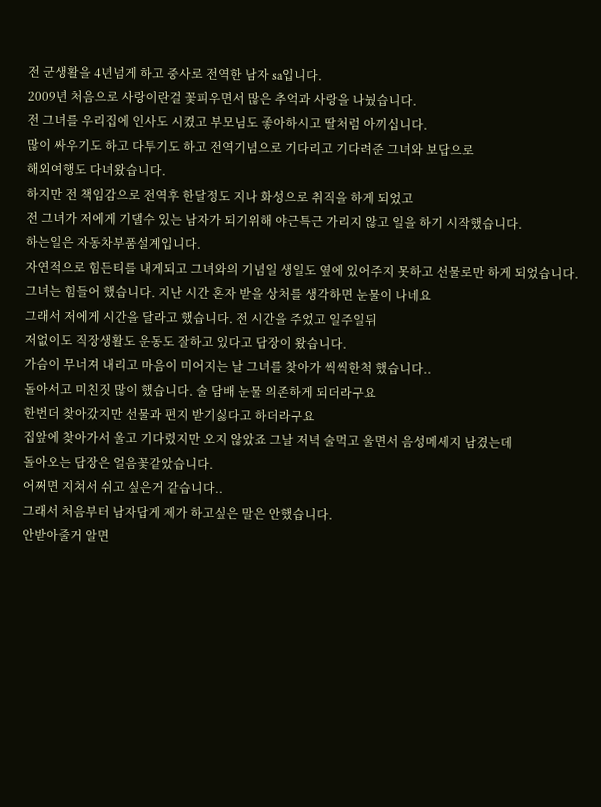전 군생활을 4년넘게 하고 중사로 전역한 남자 sa입니다.
2009년 처음으로 사랑이란걸 꽃피우면서 많은 추억과 사랑을 나눴습니다.
전 그녀를 우리집에 인사도 시켰고 부모님도 좋아하시고 딸처럼 아끼십니다.
많이 싸우기도 하고 다투기도 하고 전역기념으로 기다리고 기다려준 그녀와 보답으로
해외여행도 다녀왔습니다.
하지만 전 책임감으로 전역후 한달정도 지나 화성으로 취직을 하게 되었고
전 그녀가 저에게 기댈수 있는 남자가 되기위해 야근특근 가리지 않고 일을 하기 시작했습니다.
하는일은 자동차부품설계입니다.
자연적으로 힘든티를 내게되고 그녀와의 기념일 생일도 옆에 있어주지 못하고 선물로만 하게 되었습니다.
그녀는 힘들어 했습니다. 지난 시간 혼자 받을 상처를 생각하면 눈물이 나네요
그래서 저에게 시간을 달라고 했습니다. 전 시간을 주었고 일주일뒤
저없이도 직장생활도 운동도 잘하고 있다고 답장이 왔습니다.
가슴이 무너져 내리고 마음이 미어지는 날 그녀를 찾아가 씩씩한척 했습니다..
돌아서고 미친짓 많이 했습니다. 술 담배 눈물 의존하게 되더라구요
한번더 찾아갔지만 선물과 편지 받기싫다고 하더라구요
집앞에 찾아가서 울고 기다렸지만 오지 않았죠 그날 저녁 술먹고 울면서 음성메세지 남겼는데
돌아오는 답장은 얼음꽃같았습니다.
어쩌면 지쳐서 쉬고 싶은거 같습니다..
그래서 처음부터 남자답게 제가 하고싶은 말은 안했습니다.
안받아줄거 알면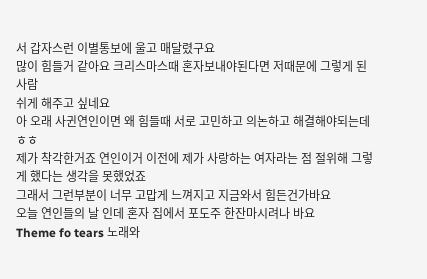서 갑자스런 이별통보에 울고 매달렸구요
많이 힘들거 같아요 크리스마스때 혼자보내야된다면 저때문에 그렇게 된 사람
쉬게 해주고 싶네요
아 오래 사귄연인이면 왜 힘들때 서로 고민하고 의논하고 해결해야되는데 ㅎㅎ
제가 착각한거죠 연인이거 이전에 제가 사랑하는 여자라는 점 절위해 그렇게 했다는 생각을 못했었죠
그래서 그런부분이 너무 고맙게 느껴지고 지금와서 힘든건가바요
오늘 연인들의 날 인데 혼자 집에서 포도주 한잔마시려나 바요
Theme fo tears 노래와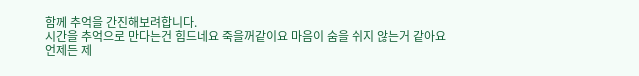함께 추억을 간진해보려합니다.
시간을 추억으로 만다는건 힘드네요 죽을꺼같이요 마음이 숨을 쉬지 않는거 같아요
언제든 제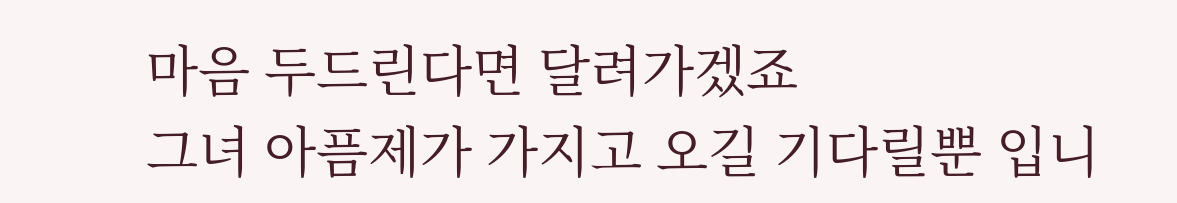마음 두드린다면 달려가겠죠
그녀 아픔제가 가지고 오길 기다릴뿐 입니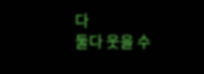다
둘다 웃을 수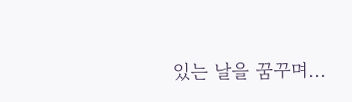있는 날을 꿈꾸며...